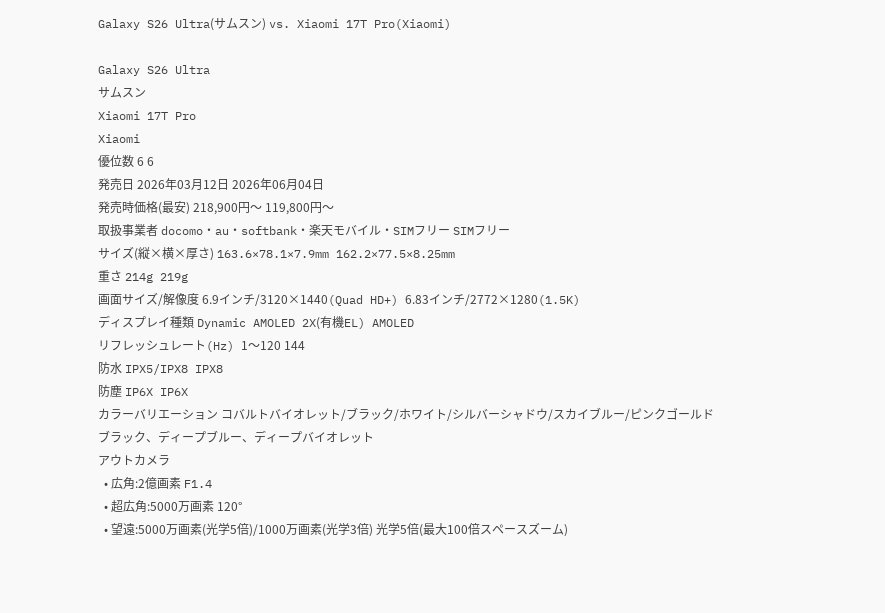Galaxy S26 Ultra(サムスン) vs. Xiaomi 17T Pro(Xiaomi)

Galaxy S26 Ultra
サムスン
Xiaomi 17T Pro
Xiaomi
優位数 6 6
発売日 2026年03月12日 2026年06月04日
発売時価格(最安) 218,900円〜 119,800円〜
取扱事業者 docomo・au・softbank・楽天モバイル・SIMフリー SIMフリー
サイズ(縦×横×厚さ) 163.6×78.1×7.9mm 162.2×77.5×8.25mm
重さ 214g 219g
画面サイズ/解像度 6.9インチ/3120×1440(Quad HD+) 6.83インチ/2772×1280(1.5K)
ディスプレイ種類 Dynamic AMOLED 2X(有機EL) AMOLED
リフレッシュレート(Hz) 1〜120 144
防水 IPX5/IPX8 IPX8
防塵 IP6X IP6X
カラーバリエーション コバルトバイオレット/ブラック/ホワイト/シルバーシャドウ/スカイブルー/ピンクゴールド ブラック、ディープブルー、ディープバイオレット
アウトカメラ
  • 広角:2億画素 F1.4
  • 超広角:5000万画素 120°
  • 望遠:5000万画素(光学5倍)/1000万画素(光学3倍) 光学5倍(最大100倍スペースズーム)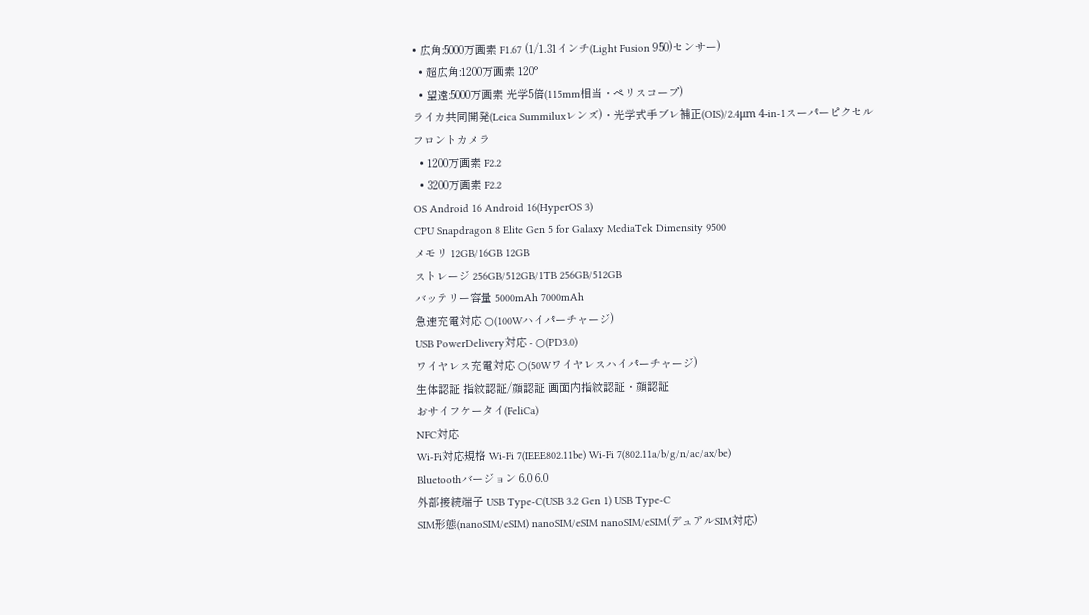• 広角:5000万画素 F1.67 (1/1.31インチ(Light Fusion 950)センサー)
  • 超広角:1200万画素 120°
  • 望遠:5000万画素 光学5倍(115mm相当・ペリスコープ)
ライカ共同開発(Leica Summiluxレンズ)・光学式手ブレ補正(OIS)/2.4μm 4-in-1スーパーピクセル
フロントカメラ
  • 1200万画素 F2.2
  • 3200万画素 F2.2
OS Android 16 Android 16(HyperOS 3)
CPU Snapdragon 8 Elite Gen 5 for Galaxy MediaTek Dimensity 9500
メモリ 12GB/16GB 12GB
ストレージ 256GB/512GB/1TB 256GB/512GB
バッテリー容量 5000mAh 7000mAh
急速充電対応 ○(100Wハイパーチャージ)
USB PowerDelivery対応 - ○(PD3.0)
ワイヤレス充電対応 ○(50Wワイヤレスハイパーチャージ)
生体認証 指紋認証/顔認証 画面内指紋認証・顔認証
おサイフケータイ(FeliCa)
NFC対応
Wi-Fi対応規格 Wi-Fi 7(IEEE802.11be) Wi-Fi 7(802.11a/b/g/n/ac/ax/be)
Bluetoothバージョン 6.0 6.0
外部接続端子 USB Type-C(USB 3.2 Gen 1) USB Type-C
SIM形態(nanoSIM/eSIM) nanoSIM/eSIM nanoSIM/eSIM(デュアルSIM対応)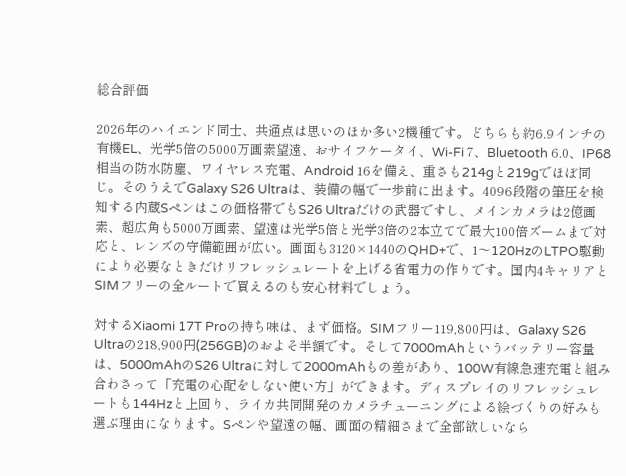総合評価

2026年のハイエンド同士、共通点は思いのほか多い2機種です。どちらも約6.9インチの有機EL、光学5倍の5000万画素望遠、おサイフケータイ、Wi-Fi 7、Bluetooth 6.0、IP68相当の防水防塵、ワイヤレス充電、Android 16を備え、重さも214gと219gでほぼ同じ。そのうえでGalaxy S26 Ultraは、装備の幅で一歩前に出ます。4096段階の筆圧を検知する内蔵Sペンはこの価格帯でもS26 Ultraだけの武器ですし、メインカメラは2億画素、超広角も5000万画素、望遠は光学5倍と光学3倍の2本立てで最大100倍ズームまで対応と、レンズの守備範囲が広い。画面も3120×1440のQHD+で、1〜120HzのLTPO駆動により必要なときだけリフレッシュレートを上げる省電力の作りです。国内4キャリアとSIMフリーの全ルートで買えるのも安心材料でしょう。

対するXiaomi 17T Proの持ち味は、まず価格。SIMフリー119,800円は、Galaxy S26 Ultraの218,900円(256GB)のおよそ半額です。そして7000mAhというバッテリー容量は、5000mAhのS26 Ultraに対して2000mAhもの差があり、100W有線急速充電と組み合わさって「充電の心配をしない使い方」ができます。ディスプレイのリフレッシュレートも144Hzと上回り、ライカ共同開発のカメラチューニングによる絵づくりの好みも選ぶ理由になります。Sペンや望遠の幅、画面の精細さまで全部欲しいなら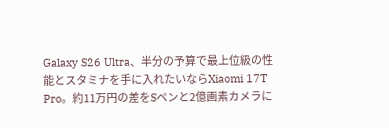Galaxy S26 Ultra、半分の予算で最上位級の性能とスタミナを手に入れたいならXiaomi 17T Pro。約11万円の差をSペンと2億画素カメラに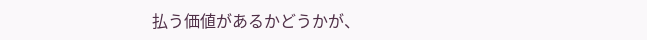払う価値があるかどうかが、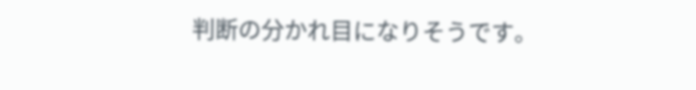判断の分かれ目になりそうです。